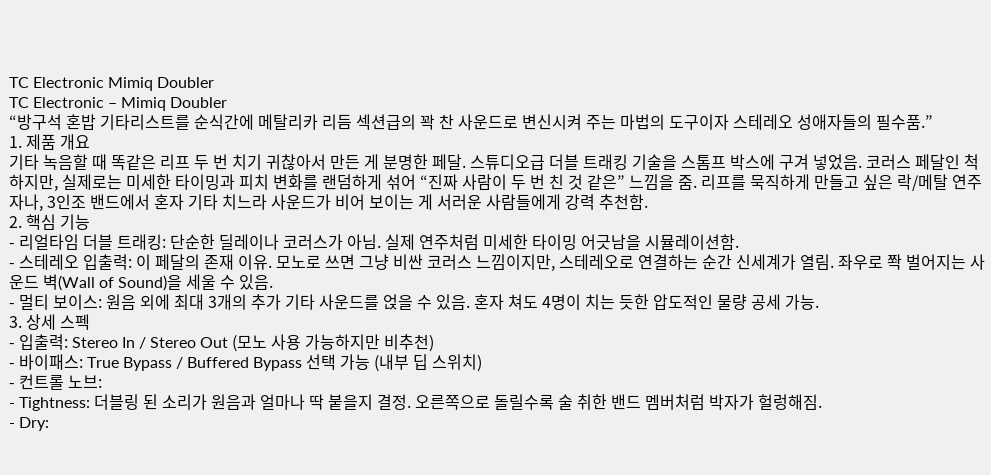TC Electronic Mimiq Doubler
TC Electronic – Mimiq Doubler
“방구석 혼밥 기타리스트를 순식간에 메탈리카 리듬 섹션급의 꽉 찬 사운드로 변신시켜 주는 마법의 도구이자 스테레오 성애자들의 필수품.”
1. 제품 개요
기타 녹음할 때 똑같은 리프 두 번 치기 귀찮아서 만든 게 분명한 페달. 스튜디오급 더블 트래킹 기술을 스톰프 박스에 구겨 넣었음. 코러스 페달인 척하지만, 실제로는 미세한 타이밍과 피치 변화를 랜덤하게 섞어 “진짜 사람이 두 번 친 것 같은” 느낌을 줌. 리프를 묵직하게 만들고 싶은 락/메탈 연주자나, 3인조 밴드에서 혼자 기타 치느라 사운드가 비어 보이는 게 서러운 사람들에게 강력 추천함.
2. 핵심 기능
- 리얼타임 더블 트래킹: 단순한 딜레이나 코러스가 아님. 실제 연주처럼 미세한 타이밍 어긋남을 시뮬레이션함.
- 스테레오 입출력: 이 페달의 존재 이유. 모노로 쓰면 그냥 비싼 코러스 느낌이지만, 스테레오로 연결하는 순간 신세계가 열림. 좌우로 쫙 벌어지는 사운드 벽(Wall of Sound)을 세울 수 있음.
- 멀티 보이스: 원음 외에 최대 3개의 추가 기타 사운드를 얹을 수 있음. 혼자 쳐도 4명이 치는 듯한 압도적인 물량 공세 가능.
3. 상세 스펙
- 입출력: Stereo In / Stereo Out (모노 사용 가능하지만 비추천)
- 바이패스: True Bypass / Buffered Bypass 선택 가능 (내부 딥 스위치)
- 컨트롤 노브:
- Tightness: 더블링 된 소리가 원음과 얼마나 딱 붙을지 결정. 오른쪽으로 돌릴수록 술 취한 밴드 멤버처럼 박자가 헐렁해짐.
- Dry: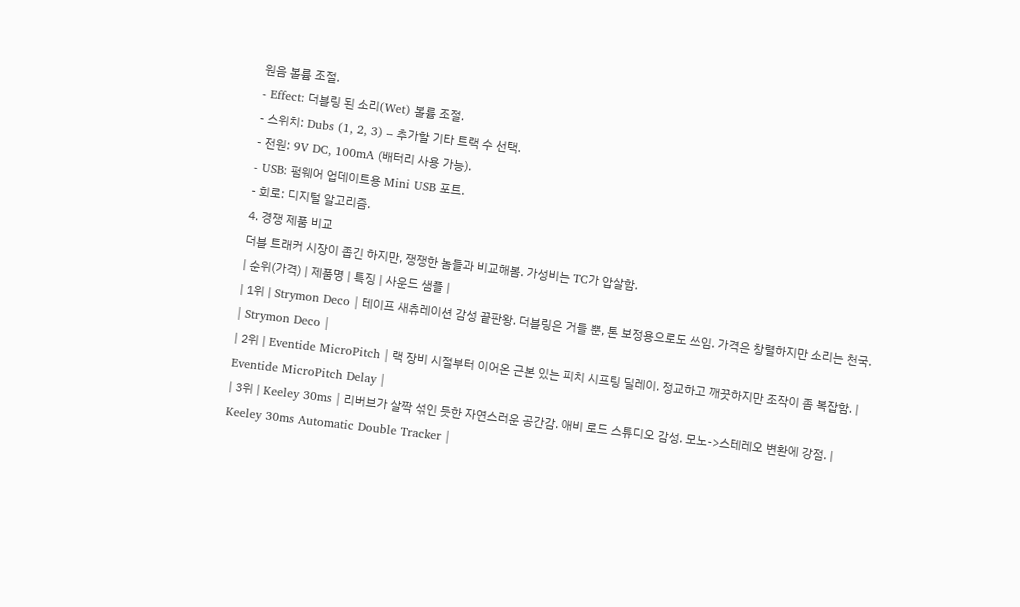원음 볼륨 조절.
- Effect: 더블링 된 소리(Wet) 볼륨 조절.
- 스위치: Dubs (1, 2, 3) – 추가할 기타 트랙 수 선택.
- 전원: 9V DC, 100mA (배터리 사용 가능).
- USB: 펌웨어 업데이트용 Mini USB 포트.
- 회로: 디지털 알고리즘.
4. 경쟁 제품 비교
더블 트래커 시장이 좁긴 하지만, 쟁쟁한 놈들과 비교해봄. 가성비는 TC가 압살함.
| 순위(가격) | 제품명 | 특징 | 사운드 샘플 |
| 1위 | Strymon Deco | 테이프 새츄레이션 감성 끝판왕. 더블링은 거들 뿐, 톤 보정용으로도 쓰임. 가격은 창렬하지만 소리는 천국. | Strymon Deco |
| 2위 | Eventide MicroPitch | 랙 장비 시절부터 이어온 근본 있는 피치 시프팅 딜레이. 정교하고 깨끗하지만 조작이 좀 복잡함. | Eventide MicroPitch Delay |
| 3위 | Keeley 30ms | 리버브가 살짝 섞인 듯한 자연스러운 공간감. 애비 로드 스튜디오 감성. 모노->스테레오 변환에 강점. | Keeley 30ms Automatic Double Tracker |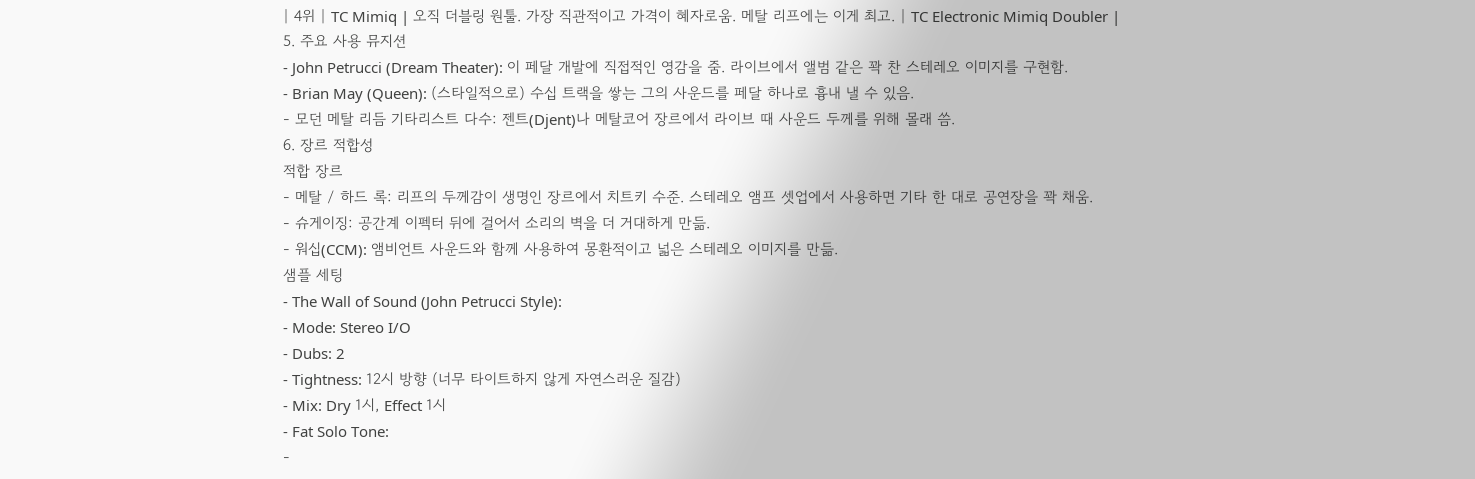| 4위 | TC Mimiq | 오직 더블링 원툴. 가장 직관적이고 가격이 혜자로움. 메탈 리프에는 이게 최고. | TC Electronic Mimiq Doubler |
5. 주요 사용 뮤지션
- John Petrucci (Dream Theater): 이 페달 개발에 직접적인 영감을 줌. 라이브에서 앨범 같은 꽉 찬 스테레오 이미지를 구현함.
- Brian May (Queen): (스타일적으로) 수십 트랙을 쌓는 그의 사운드를 페달 하나로 흉내 낼 수 있음.
- 모던 메탈 리듬 기타리스트 다수: 젠트(Djent)나 메탈코어 장르에서 라이브 때 사운드 두께를 위해 몰래 씀.
6. 장르 적합성
적합 장르
- 메탈 / 하드 록: 리프의 두께감이 생명인 장르에서 치트키 수준. 스테레오 앰프 셋업에서 사용하면 기타 한 대로 공연장을 꽉 채움.
- 슈게이징: 공간계 이펙터 뒤에 걸어서 소리의 벽을 더 거대하게 만듦.
- 워십(CCM): 앰비언트 사운드와 함께 사용하여 몽환적이고 넓은 스테레오 이미지를 만듦.
샘플 세팅
- The Wall of Sound (John Petrucci Style):
- Mode: Stereo I/O
- Dubs: 2
- Tightness: 12시 방향 (너무 타이트하지 않게 자연스러운 질감)
- Mix: Dry 1시, Effect 1시
- Fat Solo Tone:
-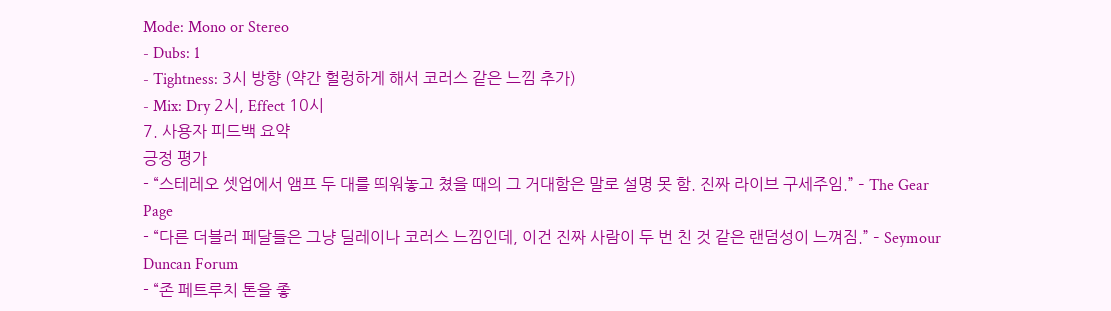Mode: Mono or Stereo
- Dubs: 1
- Tightness: 3시 방향 (약간 헐렁하게 해서 코러스 같은 느낌 추가)
- Mix: Dry 2시, Effect 10시
7. 사용자 피드백 요약
긍정 평가
- “스테레오 셋업에서 앰프 두 대를 띄워놓고 쳤을 때의 그 거대함은 말로 설명 못 함. 진짜 라이브 구세주임.” – The Gear Page
- “다른 더블러 페달들은 그냥 딜레이나 코러스 느낌인데, 이건 진짜 사람이 두 번 친 것 같은 랜덤성이 느껴짐.” – Seymour Duncan Forum
- “존 페트루치 톤을 좋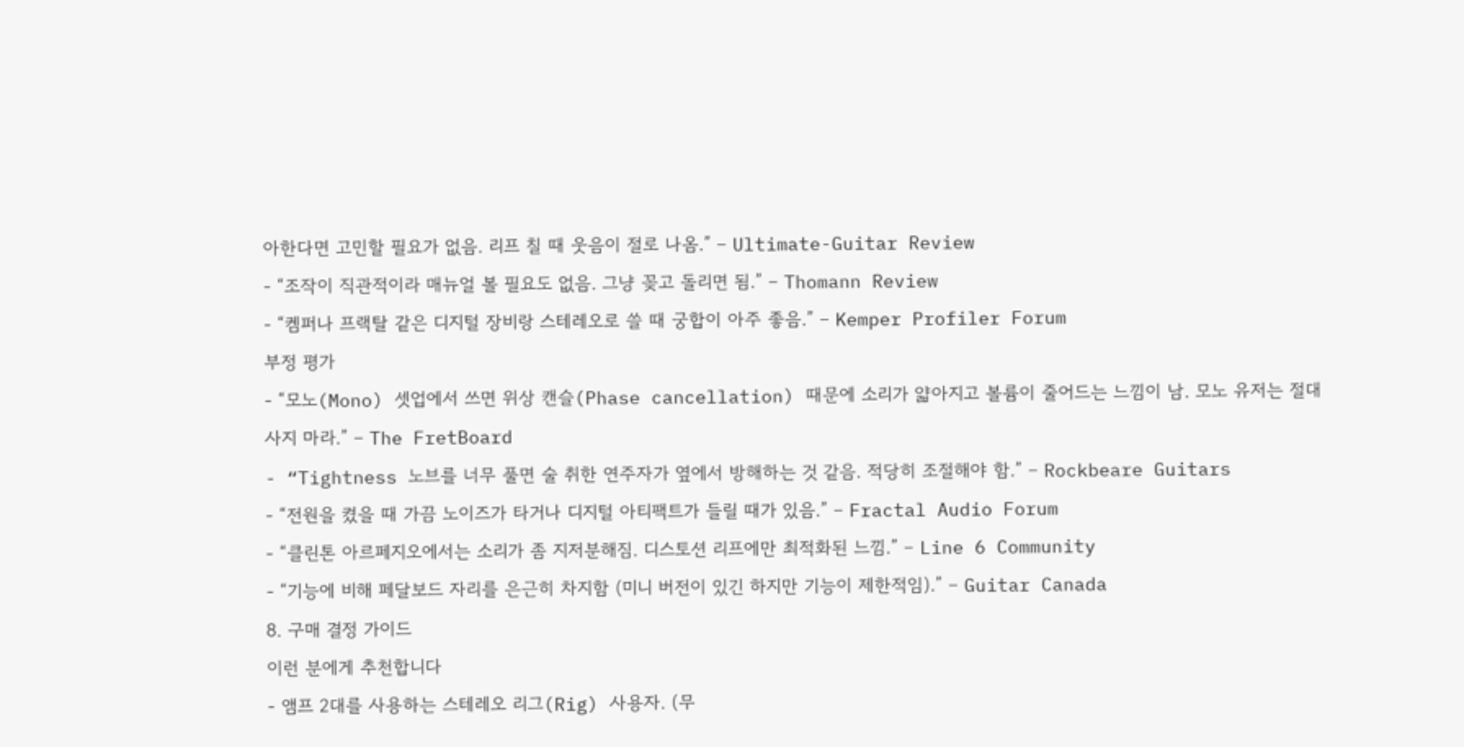아한다면 고민할 필요가 없음. 리프 칠 때 웃음이 절로 나옴.” – Ultimate-Guitar Review
- “조작이 직관적이라 매뉴얼 볼 필요도 없음. 그냥 꽂고 돌리면 됨.” – Thomann Review
- “켐퍼나 프랙탈 같은 디지털 장비랑 스테레오로 쓸 때 궁합이 아주 좋음.” – Kemper Profiler Forum
부정 평가
- “모노(Mono) 셋업에서 쓰면 위상 캔슬(Phase cancellation) 때문에 소리가 얇아지고 볼륨이 줄어드는 느낌이 남. 모노 유저는 절대 사지 마라.” – The FretBoard
- “Tightness 노브를 너무 풀면 술 취한 연주자가 옆에서 방해하는 것 같음. 적당히 조절해야 함.” – Rockbeare Guitars
- “전원을 켰을 때 가끔 노이즈가 타거나 디지털 아티팩트가 들릴 때가 있음.” – Fractal Audio Forum
- “클린톤 아르페지오에서는 소리가 좀 지저분해짐. 디스토션 리프에만 최적화된 느낌.” – Line 6 Community
- “기능에 비해 페달보드 자리를 은근히 차지함 (미니 버전이 있긴 하지만 기능이 제한적임).” – Guitar Canada
8. 구매 결정 가이드
이런 분에게 추천합니다
- 앰프 2대를 사용하는 스테레오 리그(Rig) 사용자. (무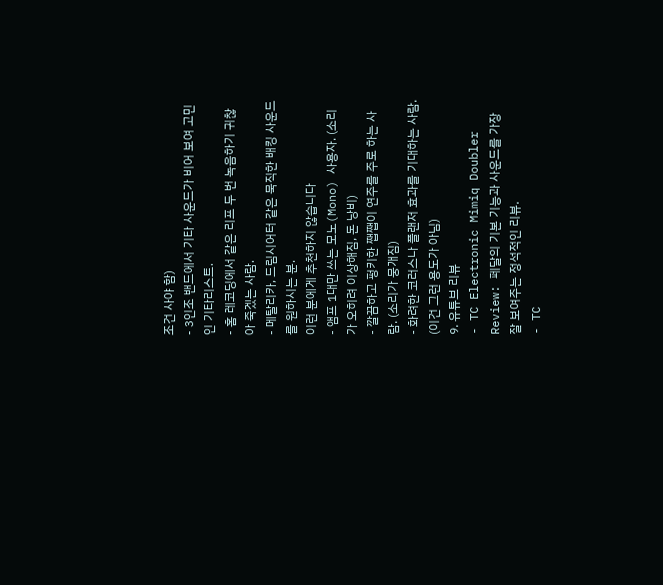조건 사야 함)
- 3인조 밴드에서 기타 사운드가 비어 보여 고민인 기타리스트.
- 홈 레코딩에서 같은 리프 두 번 녹음하기 귀찮아 죽겠는 사람.
- 메탈리카, 드림시어터 같은 묵직한 배킹 사운드를 원하시는 분.
이런 분에게 추천하지 않습니다
- 앰프 1대만 쓰는 모노(Mono) 사용자. (소리가 오히려 이상해짐, 돈 낭비)
- 깔끔하고 펑키한 쨉쨉이 연주를 주로 하는 사람. (소리가 뭉개짐)
- 화려한 코러스나 플랜저 효과를 기대하는 사람. (이건 그런 용도가 아님)
9. 유튜브 리뷰
- TC Electronic Mimiq Doubler Review: 페달의 기본 기능과 사운드를 가장 잘 보여주는 정석적인 리뷰.
- TC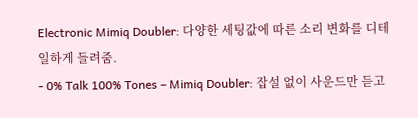Electronic Mimiq Doubler: 다양한 세팅값에 따른 소리 변화를 디테일하게 들려줌.
- 0% Talk 100% Tones – Mimiq Doubler: 잡설 없이 사운드만 듣고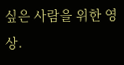싶은 사람을 위한 영상.